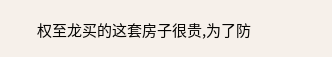权至龙买的这套房子很贵,为了防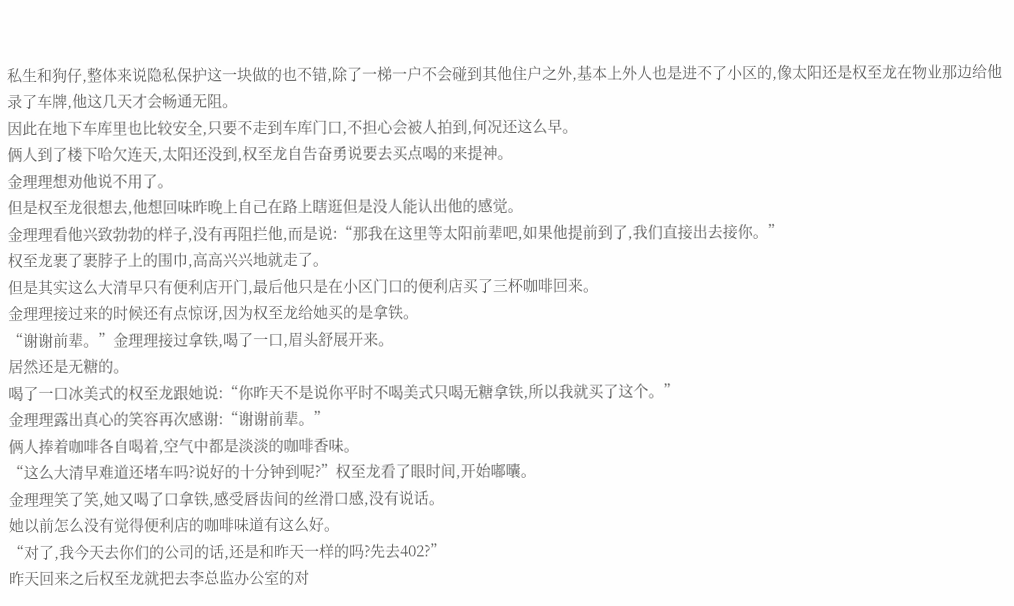私生和狗仔,整体来说隐私保护这一块做的也不错,除了一梯一户不会碰到其他住户之外,基本上外人也是进不了小区的,像太阳还是权至龙在物业那边给他录了车牌,他这几天才会畅通无阻。
因此在地下车库里也比较安全,只要不走到车库门口,不担心会被人拍到,何况还这么早。
俩人到了楼下哈欠连天,太阳还没到,权至龙自告奋勇说要去买点喝的来提神。
金理理想劝他说不用了。
但是权至龙很想去,他想回味昨晚上自己在路上瞎逛但是没人能认出他的感觉。
金理理看他兴致勃勃的样子,没有再阻拦他,而是说:“那我在这里等太阳前辈吧,如果他提前到了,我们直接出去接你。”
权至龙裹了裹脖子上的围巾,高高兴兴地就走了。
但是其实这么大清早只有便利店开门,最后他只是在小区门口的便利店买了三杯咖啡回来。
金理理接过来的时候还有点惊讶,因为权至龙给她买的是拿铁。
“谢谢前辈。”金理理接过拿铁,喝了一口,眉头舒展开来。
居然还是无糖的。
喝了一口冰美式的权至龙跟她说:“你昨天不是说你平时不喝美式只喝无糖拿铁,所以我就买了这个。”
金理理露出真心的笑容再次感谢:“谢谢前辈。”
俩人捧着咖啡各自喝着,空气中都是淡淡的咖啡香味。
“这么大清早难道还堵车吗?说好的十分钟到呢?”权至龙看了眼时间,开始嘟囔。
金理理笑了笑,她又喝了口拿铁,感受唇齿间的丝滑口感,没有说话。
她以前怎么没有觉得便利店的咖啡味道有这么好。
“对了,我今天去你们的公司的话,还是和昨天一样的吗?先去402?”
昨天回来之后权至龙就把去李总监办公室的对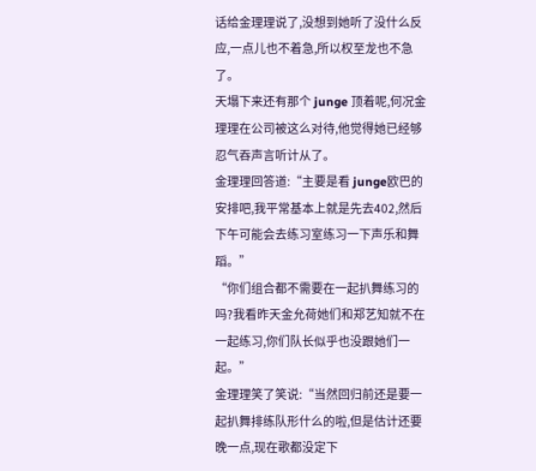话给金理理说了,没想到她听了没什么反应,一点儿也不着急,所以权至龙也不急了。
天塌下来还有那个 junge 顶着呢,何况金理理在公司被这么对待,他觉得她已经够忍气吞声言听计从了。
金理理回答道:“主要是看 junge欧巴的安排吧,我平常基本上就是先去402,然后下午可能会去练习室练习一下声乐和舞蹈。”
“你们组合都不需要在一起扒舞练习的吗?我看昨天金允荷她们和郑艺知就不在一起练习,你们队长似乎也没跟她们一起。”
金理理笑了笑说:“当然回归前还是要一起扒舞排练队形什么的啦,但是估计还要晚一点,现在歌都没定下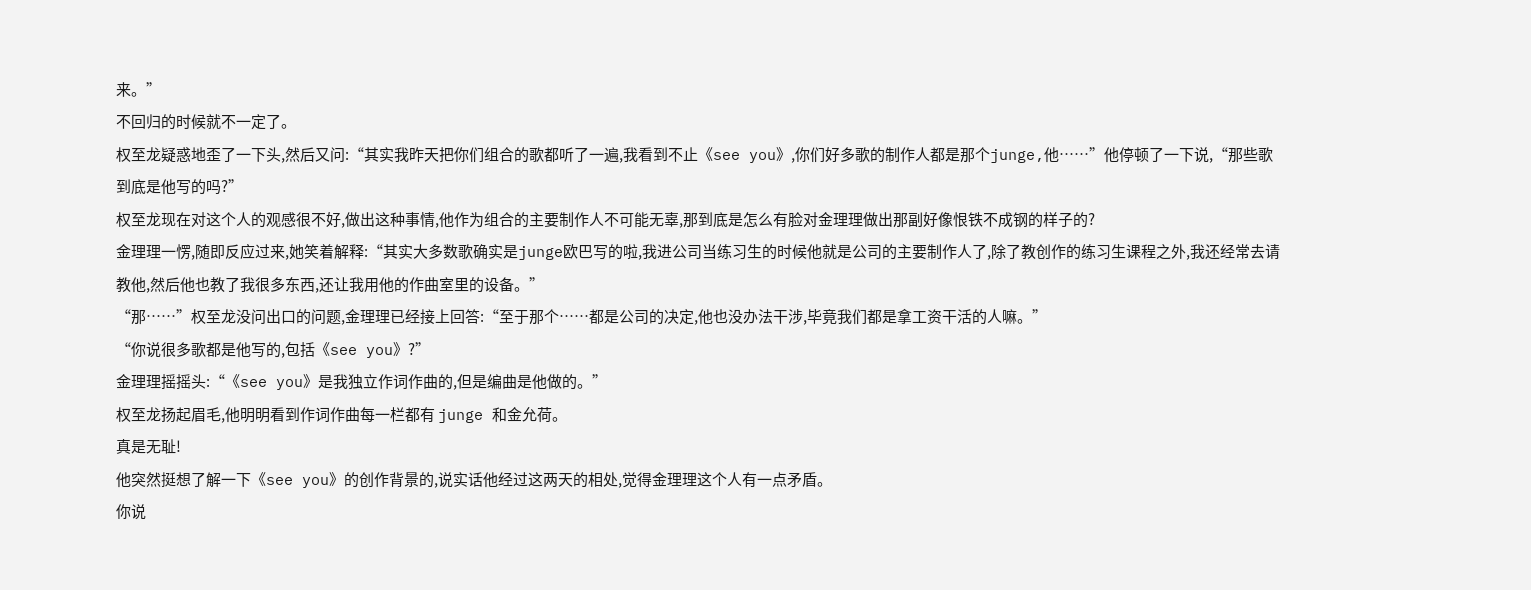来。”
不回归的时候就不一定了。
权至龙疑惑地歪了一下头,然后又问:“其实我昨天把你们组合的歌都听了一遍,我看到不止《see you》,你们好多歌的制作人都是那个junge,他……”他停顿了一下说,“那些歌到底是他写的吗?”
权至龙现在对这个人的观感很不好,做出这种事情,他作为组合的主要制作人不可能无辜,那到底是怎么有脸对金理理做出那副好像恨铁不成钢的样子的?
金理理一愣,随即反应过来,她笑着解释:“其实大多数歌确实是junge欧巴写的啦,我进公司当练习生的时候他就是公司的主要制作人了,除了教创作的练习生课程之外,我还经常去请教他,然后他也教了我很多东西,还让我用他的作曲室里的设备。”
“那……”权至龙没问出口的问题,金理理已经接上回答:“至于那个……都是公司的决定,他也没办法干涉,毕竟我们都是拿工资干活的人嘛。”
“你说很多歌都是他写的,包括《see you》?”
金理理摇摇头:“《see you》是我独立作词作曲的,但是编曲是他做的。”
权至龙扬起眉毛,他明明看到作词作曲每一栏都有 junge 和金允荷。
真是无耻!
他突然挺想了解一下《see you》的创作背景的,说实话他经过这两天的相处,觉得金理理这个人有一点矛盾。
你说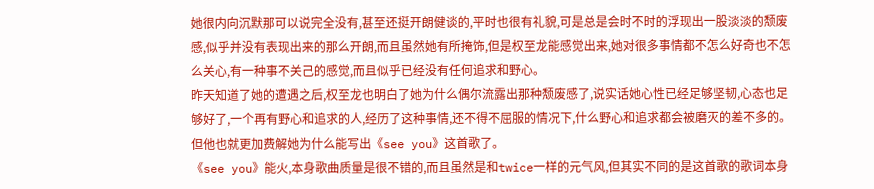她很内向沉默那可以说完全没有,甚至还挺开朗健谈的,平时也很有礼貌,可是总是会时不时的浮现出一股淡淡的颓废感,似乎并没有表现出来的那么开朗,而且虽然她有所掩饰,但是权至龙能感觉出来,她对很多事情都不怎么好奇也不怎么关心,有一种事不关己的感觉,而且似乎已经没有任何追求和野心。
昨天知道了她的遭遇之后,权至龙也明白了她为什么偶尔流露出那种颓废感了,说实话她心性已经足够坚韧,心态也足够好了,一个再有野心和追求的人,经历了这种事情,还不得不屈服的情况下,什么野心和追求都会被磨灭的差不多的。
但他也就更加费解她为什么能写出《see you》这首歌了。
《see you》能火,本身歌曲质量是很不错的,而且虽然是和twice一样的元气风,但其实不同的是这首歌的歌词本身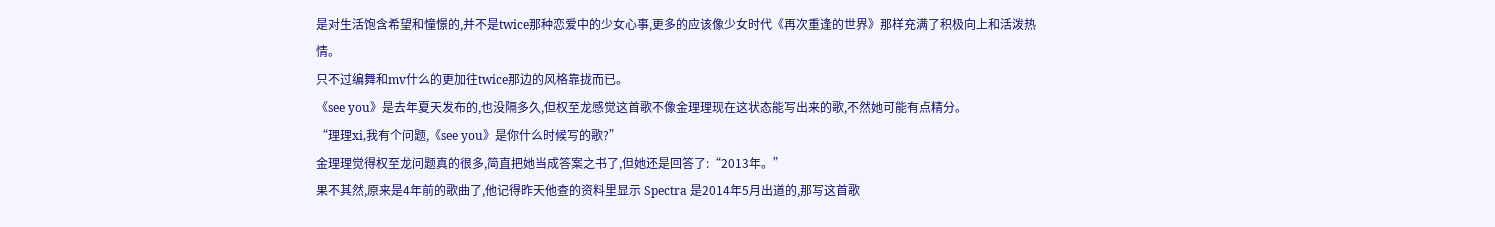是对生活饱含希望和憧憬的,并不是twice那种恋爱中的少女心事,更多的应该像少女时代《再次重逢的世界》那样充满了积极向上和活泼热情。
只不过编舞和mv什么的更加往twice那边的风格靠拢而已。
《see you》是去年夏天发布的,也没隔多久,但权至龙感觉这首歌不像金理理现在这状态能写出来的歌,不然她可能有点精分。
“理理xi,我有个问题,《see you》是你什么时候写的歌?”
金理理觉得权至龙问题真的很多,简直把她当成答案之书了,但她还是回答了:“2013年。”
果不其然,原来是4年前的歌曲了,他记得昨天他查的资料里显示 Spectra 是2014年5月出道的,那写这首歌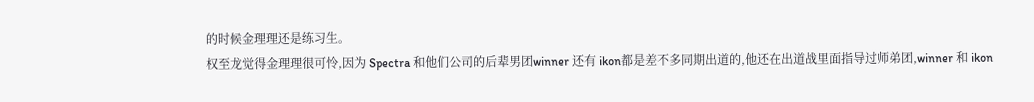的时候金理理还是练习生。
权至龙觉得金理理很可怜,因为 Spectra 和他们公司的后辈男团winner 还有 ikon都是差不多同期出道的,他还在出道战里面指导过师弟团,winner 和 ikon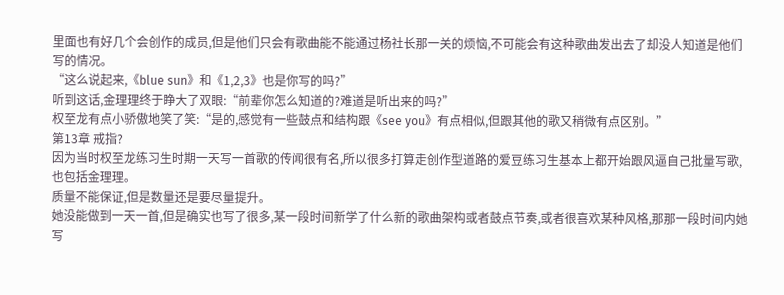里面也有好几个会创作的成员,但是他们只会有歌曲能不能通过杨社长那一关的烦恼,不可能会有这种歌曲发出去了却没人知道是他们写的情况。
“这么说起来,《blue sun》和《1,2,3》也是你写的吗?”
听到这话,金理理终于睁大了双眼:“前辈你怎么知道的?难道是听出来的吗?”
权至龙有点小骄傲地笑了笑:“是的,感觉有一些鼓点和结构跟《see you》有点相似,但跟其他的歌又稍微有点区别。”
第13章 戒指?
因为当时权至龙练习生时期一天写一首歌的传闻很有名,所以很多打算走创作型道路的爱豆练习生基本上都开始跟风逼自己批量写歌,也包括金理理。
质量不能保证,但是数量还是要尽量提升。
她没能做到一天一首,但是确实也写了很多,某一段时间新学了什么新的歌曲架构或者鼓点节奏,或者很喜欢某种风格,那那一段时间内她写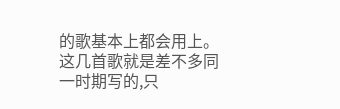的歌基本上都会用上。
这几首歌就是差不多同一时期写的,只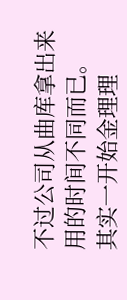不过公司从曲库拿出来用的时间不同而已。
其实一开始金理理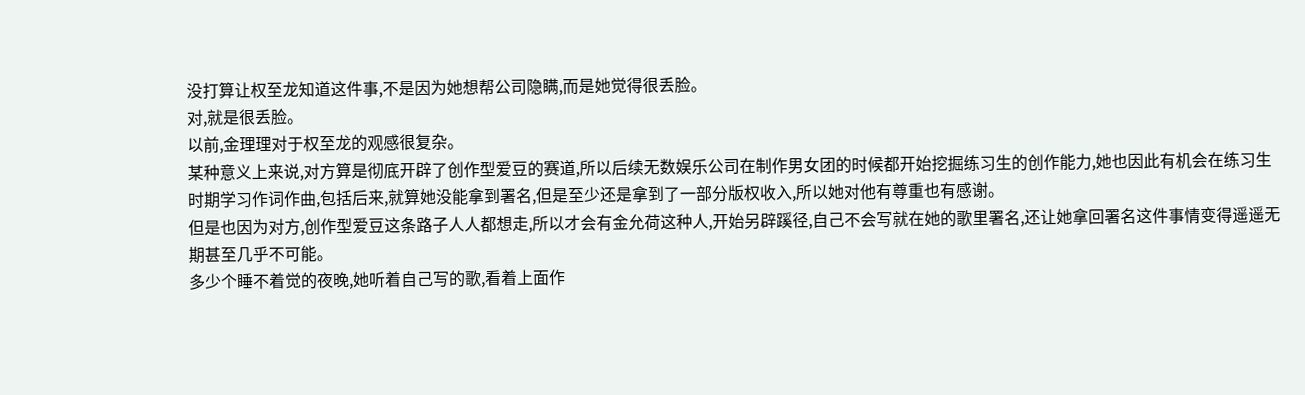没打算让权至龙知道这件事,不是因为她想帮公司隐瞒,而是她觉得很丢脸。
对,就是很丢脸。
以前,金理理对于权至龙的观感很复杂。
某种意义上来说,对方算是彻底开辟了创作型爱豆的赛道,所以后续无数娱乐公司在制作男女团的时候都开始挖掘练习生的创作能力,她也因此有机会在练习生时期学习作词作曲,包括后来,就算她没能拿到署名,但是至少还是拿到了一部分版权收入,所以她对他有尊重也有感谢。
但是也因为对方,创作型爱豆这条路子人人都想走,所以才会有金允荷这种人,开始另辟蹊径,自己不会写就在她的歌里署名,还让她拿回署名这件事情变得遥遥无期甚至几乎不可能。
多少个睡不着觉的夜晚,她听着自己写的歌,看着上面作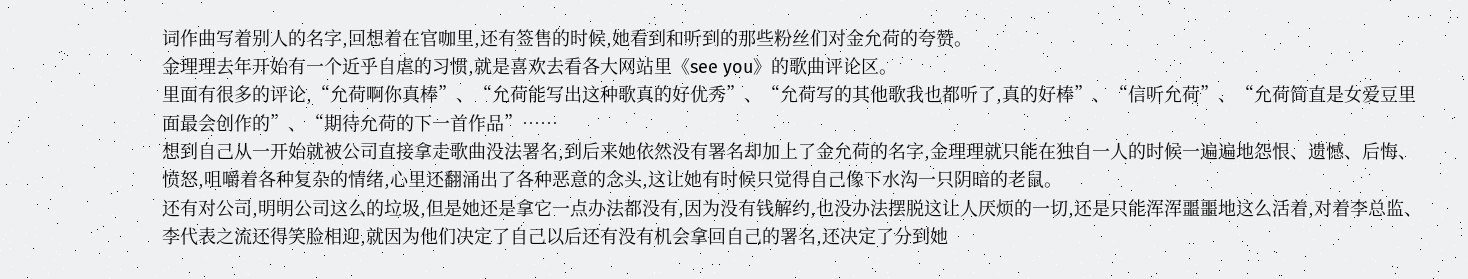词作曲写着别人的名字,回想着在官咖里,还有签售的时候,她看到和听到的那些粉丝们对金允荷的夸赞。
金理理去年开始有一个近乎自虐的习惯,就是喜欢去看各大网站里《see you》的歌曲评论区。
里面有很多的评论,“允荷啊你真棒”、“允荷能写出这种歌真的好优秀”、“允荷写的其他歌我也都听了,真的好棒”、“信听允荷”、“允荷简直是女爱豆里面最会创作的”、“期待允荷的下一首作品”……
想到自己从一开始就被公司直接拿走歌曲没法署名,到后来她依然没有署名却加上了金允荷的名字,金理理就只能在独自一人的时候一遍遍地怨恨、遗憾、后悔、愤怒,咀嚼着各种复杂的情绪,心里还翻涌出了各种恶意的念头,这让她有时候只觉得自己像下水沟一只阴暗的老鼠。
还有对公司,明明公司这么的垃圾,但是她还是拿它一点办法都没有,因为没有钱解约,也没办法摆脱这让人厌烦的一切,还是只能浑浑噩噩地这么活着,对着李总监、李代表之流还得笑脸相迎,就因为他们决定了自己以后还有没有机会拿回自己的署名,还决定了分到她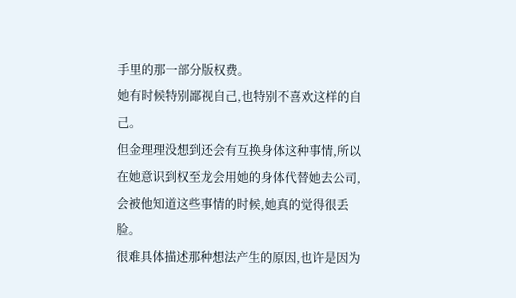手里的那一部分版权费。
她有时候特别鄙视自己,也特别不喜欢这样的自己。
但金理理没想到还会有互换身体这种事情,所以在她意识到权至龙会用她的身体代替她去公司,会被他知道这些事情的时候,她真的觉得很丢脸。
很难具体描述那种想法产生的原因,也许是因为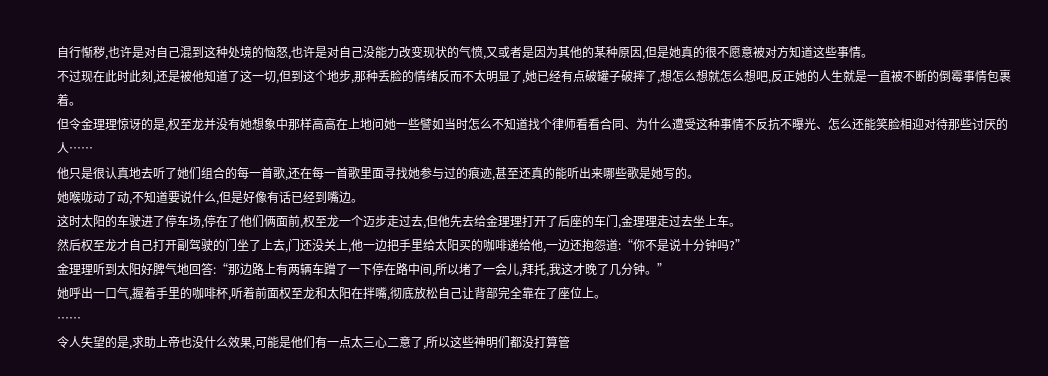自行惭秽,也许是对自己混到这种处境的恼怒,也许是对自己没能力改变现状的气愤,又或者是因为其他的某种原因,但是她真的很不愿意被对方知道这些事情。
不过现在此时此刻,还是被他知道了这一切,但到这个地步,那种丢脸的情绪反而不太明显了,她已经有点破罐子破摔了,想怎么想就怎么想吧,反正她的人生就是一直被不断的倒霉事情包裹着。
但令金理理惊讶的是,权至龙并没有她想象中那样高高在上地问她一些譬如当时怎么不知道找个律师看看合同、为什么遭受这种事情不反抗不曝光、怎么还能笑脸相迎对待那些讨厌的人……
他只是很认真地去听了她们组合的每一首歌,还在每一首歌里面寻找她参与过的痕迹,甚至还真的能听出来哪些歌是她写的。
她喉咙动了动,不知道要说什么,但是好像有话已经到嘴边。
这时太阳的车驶进了停车场,停在了他们俩面前,权至龙一个迈步走过去,但他先去给金理理打开了后座的车门,金理理走过去坐上车。
然后权至龙才自己打开副驾驶的门坐了上去,门还没关上,他一边把手里给太阳买的咖啡递给他,一边还抱怨道:“你不是说十分钟吗?”
金理理听到太阳好脾气地回答:“那边路上有两辆车蹭了一下停在路中间,所以堵了一会儿,拜托,我这才晚了几分钟。”
她呼出一口气,握着手里的咖啡杯,听着前面权至龙和太阳在拌嘴,彻底放松自己让背部完全靠在了座位上。
……
令人失望的是,求助上帝也没什么效果,可能是他们有一点太三心二意了,所以这些神明们都没打算管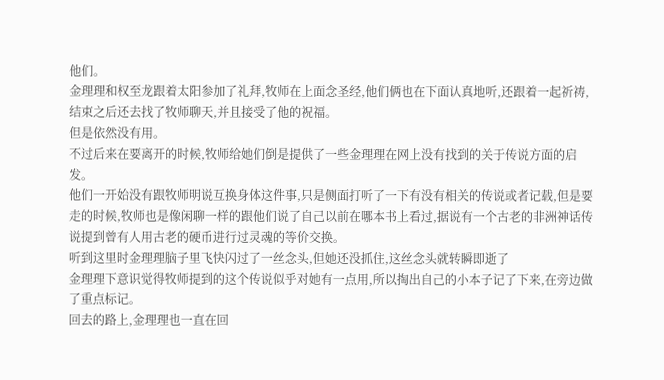他们。
金理理和权至龙跟着太阳参加了礼拜,牧师在上面念圣经,他们俩也在下面认真地听,还跟着一起祈祷,结束之后还去找了牧师聊天,并且接受了他的祝福。
但是依然没有用。
不过后来在要离开的时候,牧师给她们倒是提供了一些金理理在网上没有找到的关于传说方面的启发。
他们一开始没有跟牧师明说互换身体这件事,只是侧面打听了一下有没有相关的传说或者记载,但是要走的时候,牧师也是像闲聊一样的跟他们说了自己以前在哪本书上看过,据说有一个古老的非洲神话传说提到曾有人用古老的硬币进行过灵魂的等价交换。
听到这里时金理理脑子里飞快闪过了一丝念头,但她还没抓住,这丝念头就转瞬即逝了
金理理下意识觉得牧师提到的这个传说似乎对她有一点用,所以掏出自己的小本子记了下来,在旁边做了重点标记。
回去的路上,金理理也一直在回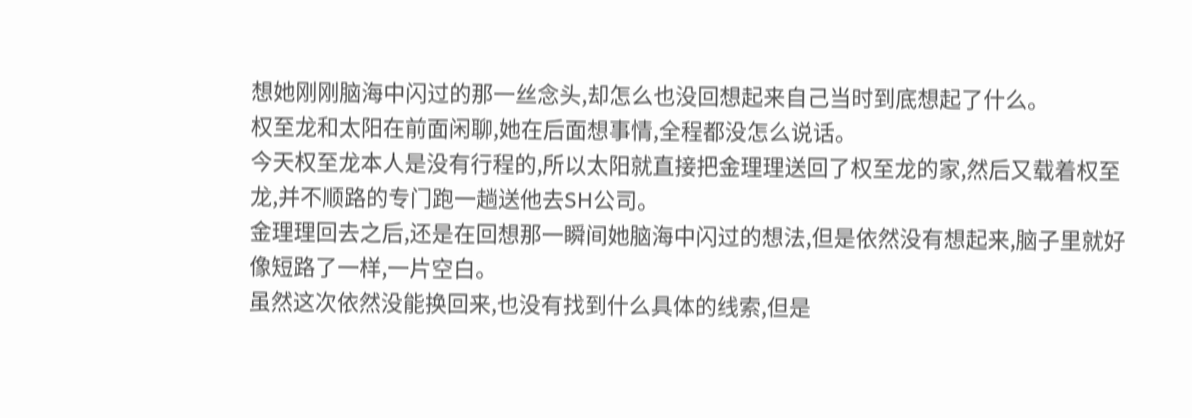想她刚刚脑海中闪过的那一丝念头,却怎么也没回想起来自己当时到底想起了什么。
权至龙和太阳在前面闲聊,她在后面想事情,全程都没怎么说话。
今天权至龙本人是没有行程的,所以太阳就直接把金理理送回了权至龙的家,然后又载着权至龙,并不顺路的专门跑一趟送他去SH公司。
金理理回去之后,还是在回想那一瞬间她脑海中闪过的想法,但是依然没有想起来,脑子里就好像短路了一样,一片空白。
虽然这次依然没能换回来,也没有找到什么具体的线索,但是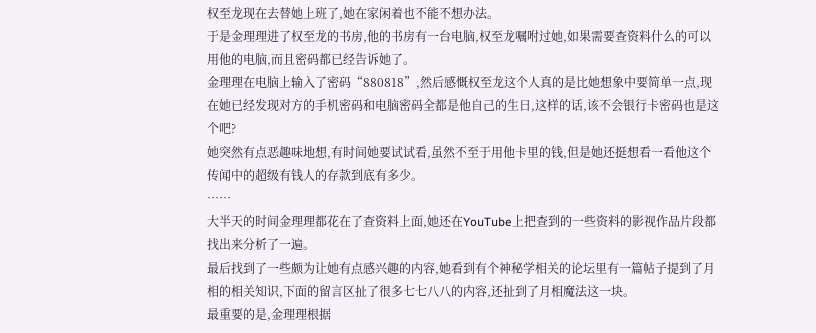权至龙现在去替她上班了,她在家闲着也不能不想办法。
于是金理理进了权至龙的书房,他的书房有一台电脑,权至龙嘱咐过她,如果需要查资料什么的可以用他的电脑,而且密码都已经告诉她了。
金理理在电脑上输入了密码“880818”,然后感慨权至龙这个人真的是比她想象中要简单一点,现在她已经发现对方的手机密码和电脑密码全都是他自己的生日,这样的话,该不会银行卡密码也是这个吧?
她突然有点恶趣味地想,有时间她要试试看,虽然不至于用他卡里的钱,但是她还挺想看一看他这个传闻中的超级有钱人的存款到底有多少。
……
大半天的时间金理理都花在了查资料上面,她还在YouTube上把查到的一些资料的影视作品片段都找出来分析了一遍。
最后找到了一些颇为让她有点感兴趣的内容,她看到有个神秘学相关的论坛里有一篇帖子提到了月相的相关知识,下面的留言区扯了很多七七八八的内容,还扯到了月相魔法这一块。
最重要的是,金理理根据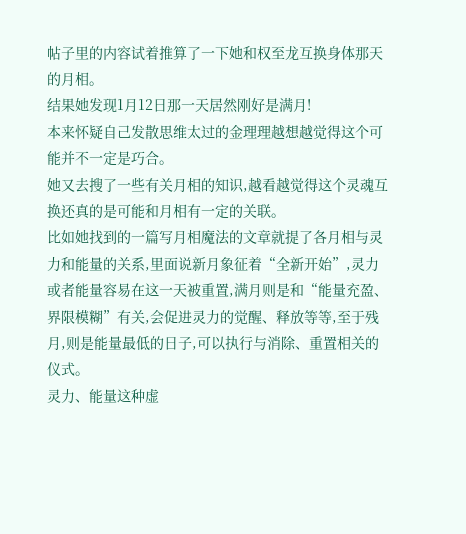帖子里的内容试着推算了一下她和权至龙互换身体那天的月相。
结果她发现1月12日那一天居然刚好是满月!
本来怀疑自己发散思维太过的金理理越想越觉得这个可能并不一定是巧合。
她又去搜了一些有关月相的知识,越看越觉得这个灵魂互换还真的是可能和月相有一定的关联。
比如她找到的一篇写月相魔法的文章就提了各月相与灵力和能量的关系,里面说新月象征着“全新开始”,灵力或者能量容易在这一天被重置,满月则是和“能量充盈、界限模糊”有关,会促进灵力的觉醒、释放等等,至于残月,则是能量最低的日子,可以执行与消除、重置相关的仪式。
灵力、能量这种虚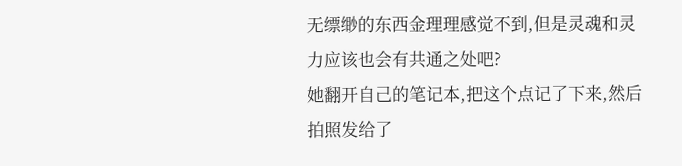无缥缈的东西金理理感觉不到,但是灵魂和灵力应该也会有共通之处吧?
她翻开自己的笔记本,把这个点记了下来,然后拍照发给了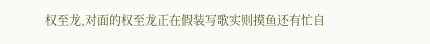权至龙,对面的权至龙正在假装写歌实则摸鱼还有忙自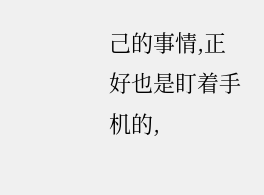己的事情,正好也是盯着手机的,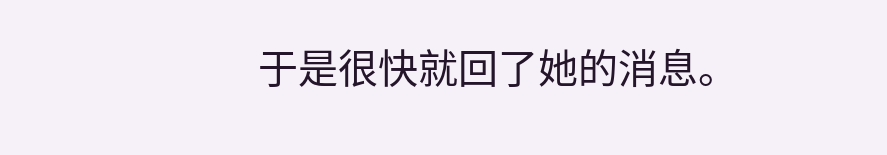于是很快就回了她的消息。